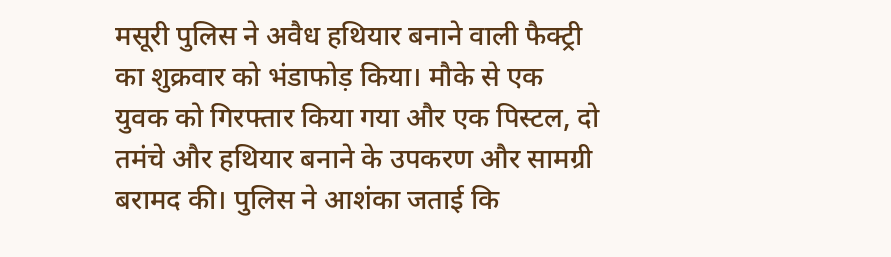मसूरी पुलिस ने अवैध हथियार बनाने वाली फैक्ट्री का शुक्रवार को भंडाफोड़ किया। मौके से एक युवक को गिरफ्तार किया गया और एक पिस्टल, दो तमंचे और हथियार बनाने के उपकरण और सामग्री बरामद की। पुलिस ने आशंका जताई कि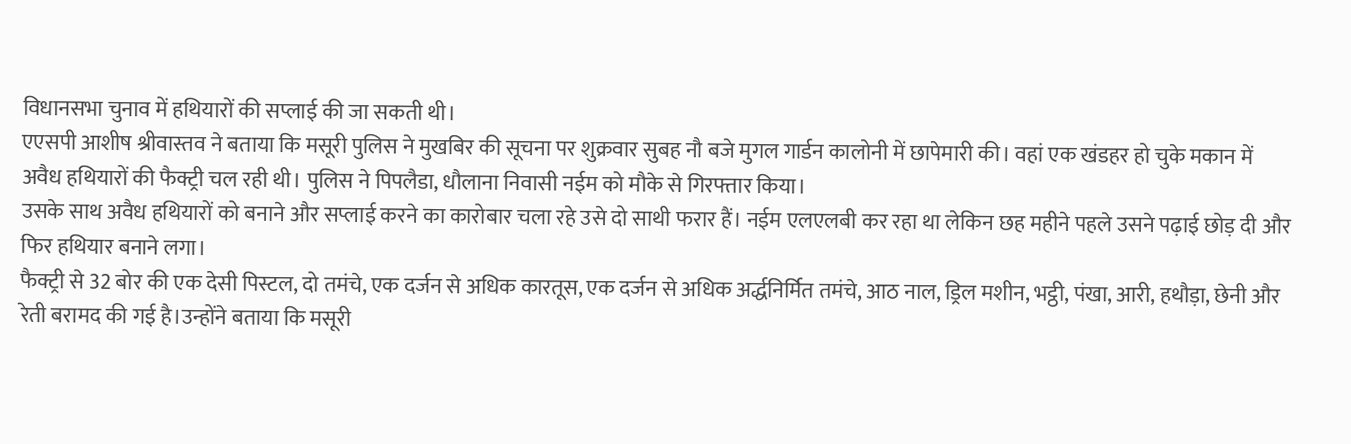विधानसभा चुनाव में हथियारों की सप्लाई की जा सकती थी।
एएसपी आशीष श्रीवास्तव ने बताया कि मसूरी पुलिस ने मुखबिर की सूचना पर शुक्रवार सुबह नौ बजे मुगल गार्डन कालोनी में छापेमारी की। वहां एक खंडहर हो चुके मकान में अवैध हथियारों की फैक्ट्री चल रही थी। पुलिस ने पिपलैडा, धौलाना निवासी नईम को मौके से गिरफ्तार किया।
उसके साथ अवैध हथियारों को बनाने और सप्लाई करने का कारोबार चला रहे उसे दो साथी फरार हैं। नईम एलएलबी कर रहा था लेकिन छह महीने पहले उसने पढ़ाई छोड़ दी और फिर हथियार बनाने लगा।
फैक्ट्री से 32 बोर की एक देसी पिस्टल, दो तमंचे, एक दर्जन से अधिक कारतूस, एक दर्जन से अधिक अर्द्धनिर्मित तमंचे, आठ नाल, ड्रिल मशीन, भट्ठी, पंखा, आरी, हथौड़ा, छेनी और रेती बरामद की गई है।उन्होंने बताया कि मसूरी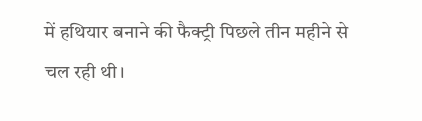में हथियार बनाने की फैक्ट्री पिछले तीन महीने से चल रही थी।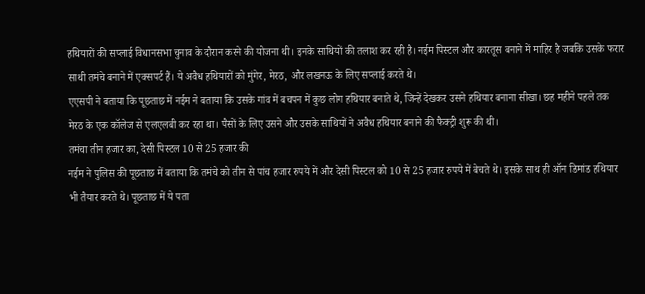हथियारों की सप्लाई विधानसभा चुनाव के दौरान करने की योजना थी। इनके साथियों की तलाश कर रही है। नईम पिस्टल और कारतूस बनाने में माहिर है जबकि उसके फरार साथी तमंचे बनाने में एक्सपर्ट हैं। ये अवैध हथियारों को मुंगेर, मेरठ, और लखनऊ के लिए सप्लाई करते थे।
एएसपी ने बताया कि पूछताछ में नईम ने बताया कि उसके गांव में बचपन में कुछ लोग हथियार बनाते थे, जिन्हें देखकर उसने हथियार बनाना सीखा। छह महीने पहले तक मेरठ के एक कॉलेज से एलएलबी कर रहा था। पैसों के लिए उसने और उसके साथियों ने अवैध हथियार बनाने की फैक्ट्री शुरू की थी।
तमंचा तीन हजार का, देसी पिस्टल 10 से 25 हजार की
नईम ने पुलिस की पूछताछ में बताया कि तमंचे को तीन से पांच हजार रुपये में और देसी पिस्टल को 10 से 25 हजार रुपये में बेचते थे। इसके साथ ही ऑन डिमांड हथियार भी तैयार करते थे। पूछताछ में ये पता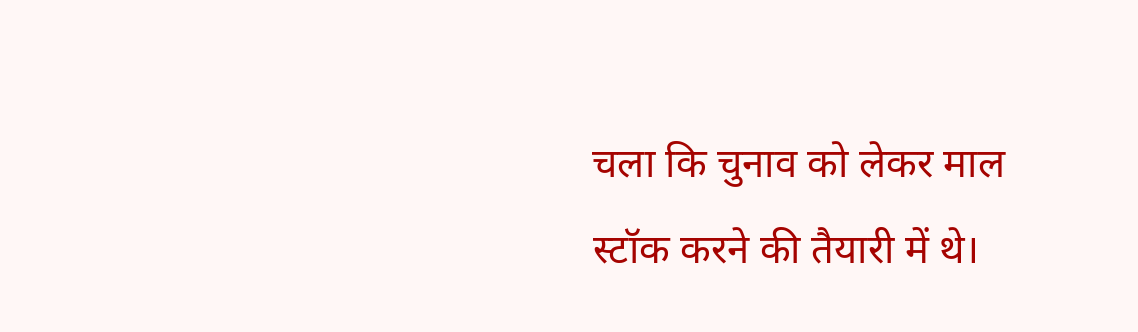चला कि चुनाव को लेकर माल स्टॉक करने की तैयारी में थे।